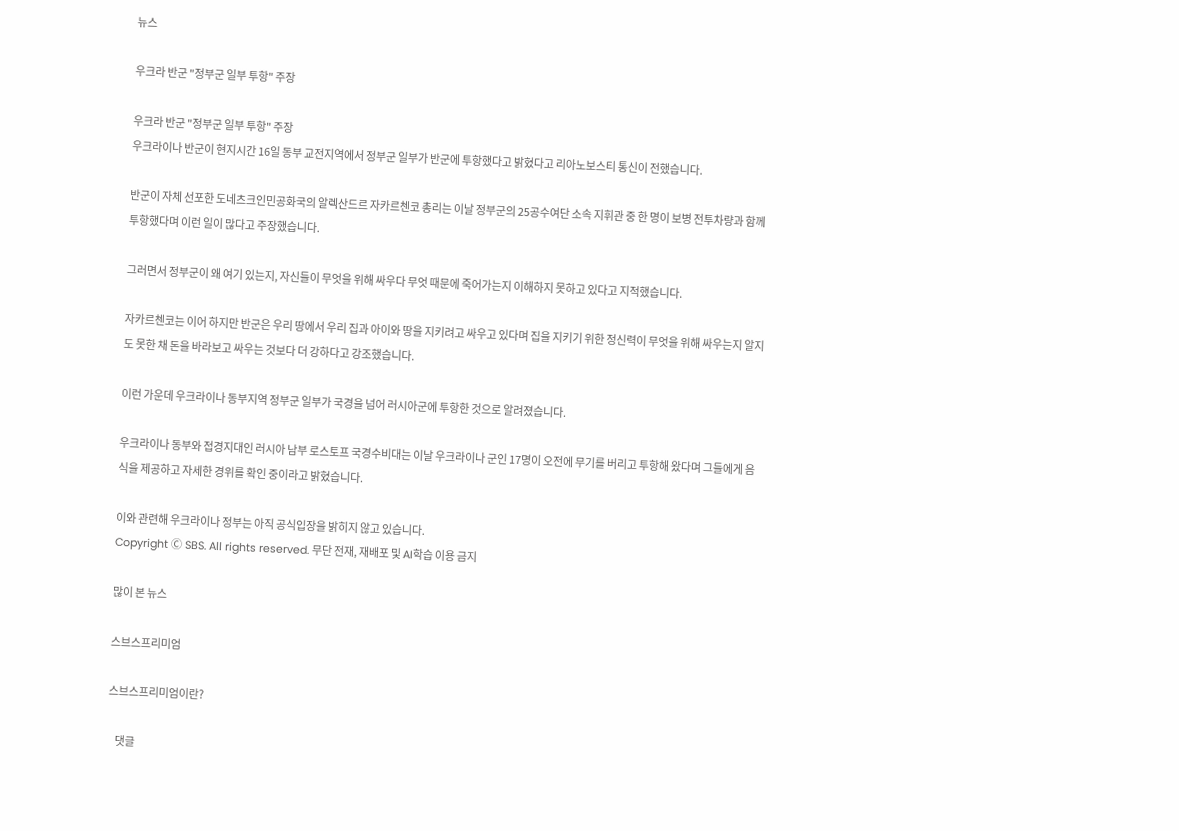뉴스

우크라 반군 "정부군 일부 투항" 주장

우크라 반군 "정부군 일부 투항" 주장
우크라이나 반군이 현지시간 16일 동부 교전지역에서 정부군 일부가 반군에 투항했다고 밝혔다고 리아노보스티 통신이 전했습니다.

반군이 자체 선포한 도네츠크인민공화국의 알렉산드르 자카르첸코 총리는 이날 정부군의 25공수여단 소속 지휘관 중 한 명이 보병 전투차량과 함께 투항했다며 이런 일이 많다고 주장했습니다.

그러면서 정부군이 왜 여기 있는지, 자신들이 무엇을 위해 싸우다 무엇 때문에 죽어가는지 이해하지 못하고 있다고 지적했습니다.

자카르첸코는 이어 하지만 반군은 우리 땅에서 우리 집과 아이와 땅을 지키려고 싸우고 있다며 집을 지키기 위한 정신력이 무엇을 위해 싸우는지 알지도 못한 채 돈을 바라보고 싸우는 것보다 더 강하다고 강조했습니다.

이런 가운데 우크라이나 동부지역 정부군 일부가 국경을 넘어 러시아군에 투항한 것으로 알려졌습니다.

우크라이나 동부와 접경지대인 러시아 남부 로스토프 국경수비대는 이날 우크라이나 군인 17명이 오전에 무기를 버리고 투항해 왔다며 그들에게 음식을 제공하고 자세한 경위를 확인 중이라고 밝혔습니다.

이와 관련해 우크라이나 정부는 아직 공식입장을 밝히지 않고 있습니다.
Copyright Ⓒ SBS. All rights reserved. 무단 전재, 재배포 및 AI학습 이용 금지

많이 본 뉴스

스브스프리미엄

스브스프리미엄이란?

    댓글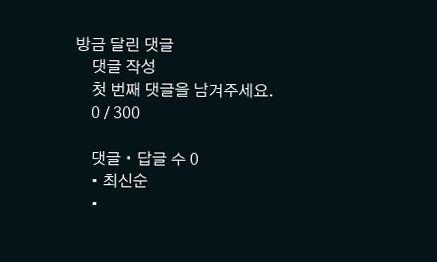방금 달린 댓글
    댓글 작성
    첫 번째 댓글을 남겨주세요.
    0 / 300

    댓글 ∙ 답글 수 0
    • 최신순
    •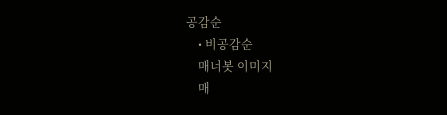공감순
    • 비공감순
    매너봇 이미지
    매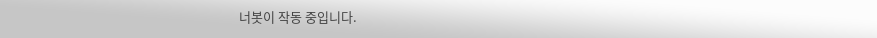너봇이 작동 중입니다.